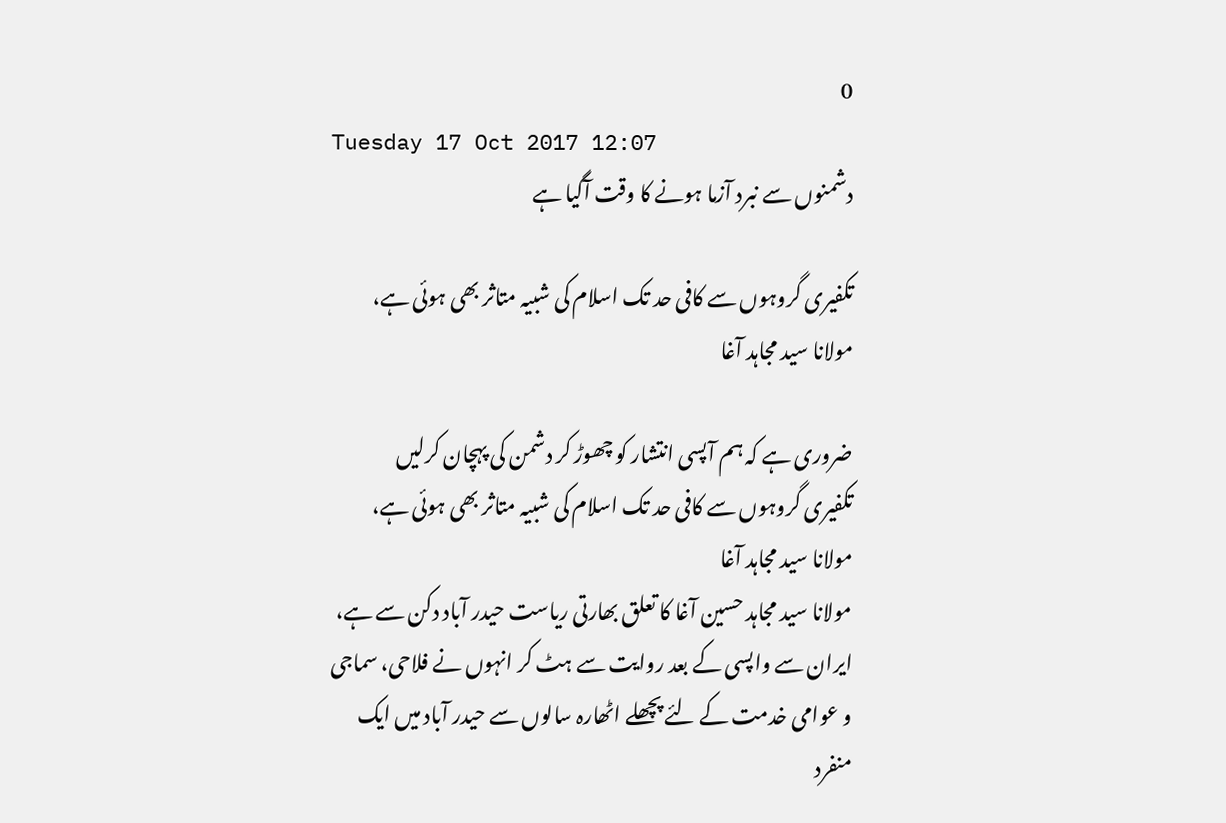0
Tuesday 17 Oct 2017 12:07
دشمنوں سے نبرد آزما ہونے کا وقت آگیا ہے

تکفیری گروہوں سے کافی حد تک اسلام کی شبیہ متاثر بھی ہوئی ہے، مولانا سید مجاہد آغا

ضروری ہے کہ ہم آپسی انتشار کو چھوڑ کر دشمن کی پہچان کرلیں
تکفیری گروہوں سے کافی حد تک اسلام کی شبیہ متاثر بھی ہوئی ہے، مولانا سید مجاہد آغا
مولانا سید مجاہد حسین آغا کا تعلق بھارتی ریاست حیدر آباد دکن سے ہے، ایران سے واپسی کے بعد روایت سے ہٹ کر انہوں نے فلاحی، سماجی و عوامی خدمت کے لئے پچھلے اٹھارہ سالوں سے حیدر آباد میں ایک منفرد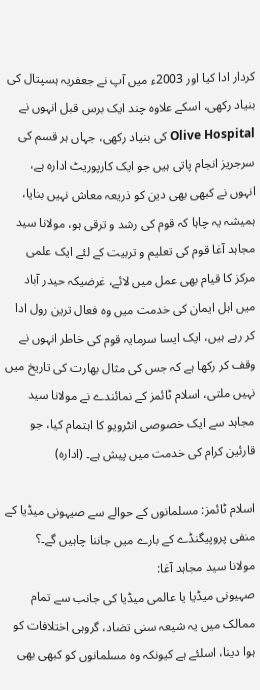کردار ادا کیا اور 2003ء میں آپ نے جعفریہ ہسپتال کی بنیاد رکھی، اسکے علاوہ چند ایک برس قبل انہوں نے Olive Hospital کی بنیاد رکھی، جہاں ہر قسم کی سرجریز انجام پاتی ہیں جو ایک کارپوریٹ ادارہ ہے، انہوں نے کبھی بھی دین کو ذریعہ معاش نہیں بنایا، ہمیشہ یہ چاہا کہ قوم کی رشد و ترقی ہو، مولانا سید مجاہد آغا قوم کی تعلیم و تربیت کے لئے ایک علمی مرکز کا قیام بھی عمل میں لائے، غرضیکہ حیدر آباد میں اہل ایمان کی خدمت میں وہ فعال ترین رول ادا کر رہے ہیں، ایک ایسا سرمایہ قوم کی خاطر انہوں نے وقف کر رکھا ہے کہ جس کی مثال بھارت کی تاریخ میں نہیں ملتی، اسلام ٹائمز کے نمائندے نے مولانا سید مجاہد سے ایک خصوصی انٹرویو کا اہتمام کیا، جو قارئین کرام کی خدمت میں پیش ہے۔ (ادارہ)

اسلام ٹائمز: مسلمانوں کے حوالے سے صیہونی میڈیا کے منفی پروپیگنڈے کے بارے میں جاننا چاہیں گے۔؟
مولانا سید مجاہد آغا:
صہیونی میڈیا یا عالمی میڈیا کی جانب سے تمام ممالک میں یہ شیعہ سنی تضاد، گروہی اختلافات کو ہوا دینا، اسلئے ہے کیونکہ وہ مسلمانوں کو کبھی بھی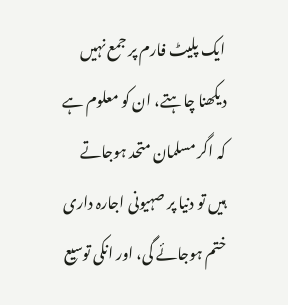ایک پلیٹ فارم پر جمع نہیں دیکھنا چاہتے، ان کو معلوم ہے کہ اگر مسلمان متحد ہوجاتے ہیں تو دنیا پر صہیونی اجارہ داری ختم ہوجائے گی، اور انکی توسیع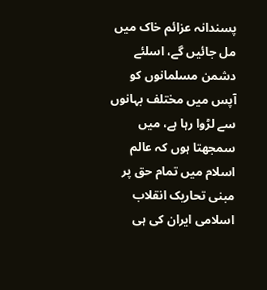پسندانہ عزائم خاک میں مل جائیں گے، اسلئے دشمن مسلمانوں کو آپس میں مختلف بہانوں سے لڑوا رہا ہے، میں سمجھتا ہوں کہ عالم اسلام میں تمام حق پر مبنی تحاریک انقلاب اسلامی ایران کی ہی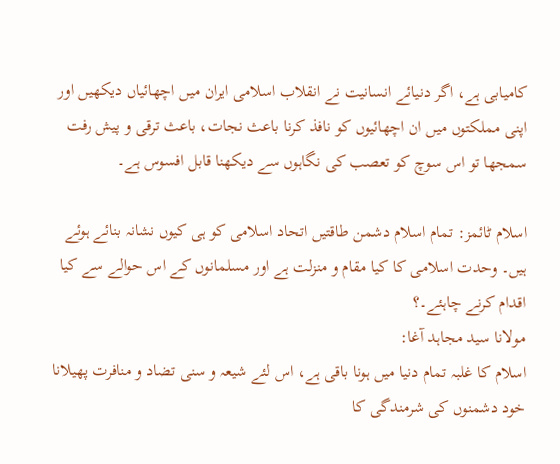کامیابی ہے، اگر دنیائے انسانیت نے انقلاب اسلامی ایران میں اچھائیاں دیکھیں اور اپنی مملکتوں میں ان اچھائیوں کو نافذ کرنا باعث نجات، باعث ترقی و پیش رفت سمجھا تو اس سوچ کو تعصب کی نگاہوں سے دیکھنا قابل افسوس ہے۔

اسلام ٹائمز: تمام اسلام دشمن طاقتیں اتحاد اسلامی کو ہی کیوں نشانہ بنائے ہوئے ہیں۔ وحدت اسلامی کا کیا مقام و منزلت ہے اور مسلمانوں کے اس حوالے سے کیا اقدام کرنے چاہئے۔؟
مولانا سید مجاہد آغا:
اسلام کا غلبہ تمام دنیا میں ہونا باقی ہے، اس لئے شیعہ و سنی تضاد و منافرت پھیلانا خود دشمنوں کی شرمندگی کا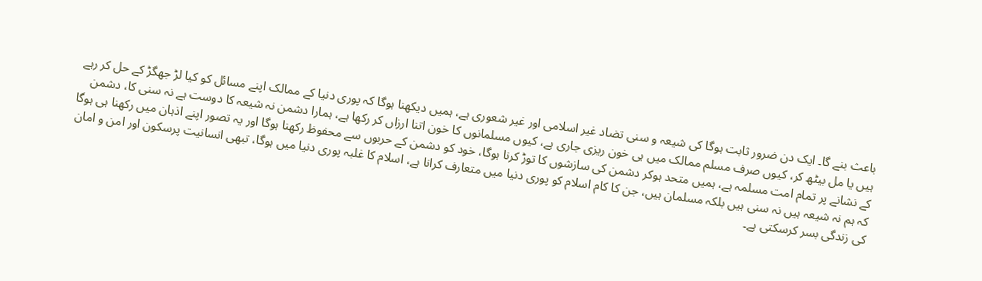باعث بنے گا۔ ایک دن ضرور ثابت ہوگا کی شیعہ و سنی تضاد غیر اسلامی اور غیر شعوری ہے، ہمیں دیکھنا ہوگا کہ پوری دنیا کے ممالک اپنے مسائل کو کیا لڑ جھگڑ کے حل کر رہے ہیں یا مل بیٹھ کر، کیوں صرف مسلم ممالک میں ہی خون ریزی جاری ہے، کیوں مسلمانوں کا خون اتنا ارزاں کر رکھا ہے، ہمارا دشمن نہ شیعہ کا دوست ہے نہ سنی کا، دشمن کے نشانے پر تمام امت مسلمہ ہے، ہمیں متحد ہوکر دشمن کی سازشوں کا توڑ کرنا ہوگا، خود کو دشمن کے حربوں سے محفوظ رکھنا ہوگا اور یہ تصور اپنے اذہان میں رکھنا ہی ہوگا کہ ہم نہ شیعہ ہیں نہ سنی ہیں بلکہ مسلمان ہیں، جن کا کام اسلام کو پوری دنیا میں متعارف کرانا ہے، اسلام کا غلبہ پوری دنیا میں ہوگا، تبھی انسانیت پرسکون اور امن و امان کی زندگی بسر کرسکتی ہے۔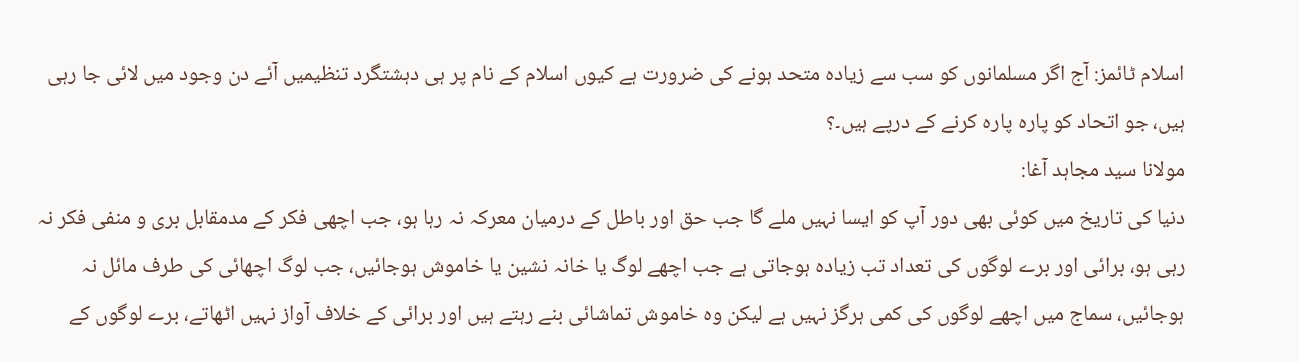اسلام ٹائمز: آج اگر مسلمانوں کو سب سے زیادہ متحد ہونے کی ضرورت ہے کیوں اسلام کے نام پر ہی دہشتگرد تنظیمیں آئے دن وجود میں لائی جا رہی ہیں، جو اتحاد کو پارہ پارہ کرنے کے درپے ہیں۔؟
مولانا سید مجاہد آغا:
دنیا کی تاریخ میں کوئی بھی دور آپ کو ایسا نہیں ملے گا جب حق اور باطل کے درمیان معرکہ نہ رہا ہو، جب اچھی فکر کے مدمقابل بری و منفی فکر نہ رہی ہو، برائی اور برے لوگوں کی تعداد تب زیادہ ہوجاتی ہے جب اچھے لوگ یا خانہ نشین یا خاموش ہوجائیں، جب لوگ اچھائی کی طرف مائل نہ ہوجائیں، سماج میں اچھے لوگوں کی کمی ہرگز نہیں ہے لیکن وہ خاموش تماشائی بنے رہتے ہیں اور برائی کے خلاف آواز نہیں اٹھاتے، برے لوگوں کے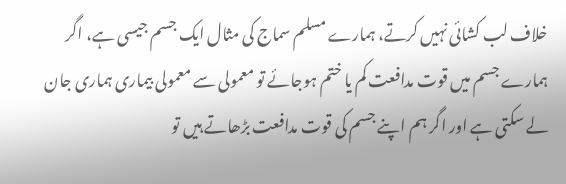خلاف لب کشائی نہیں کرتے، ہمارے مسلم سماج کی مثال ایک جسم جیسی ہے، اگر ہمارے جسم میں قوت مدافعت کم یا ختم ہوجائے تو معمولی سے معمولی بیماری ہماری جان لے سکتی ہے اور اگر ہم اپنے جسم کی قوت مدافعت بڑھاتے ہیں تو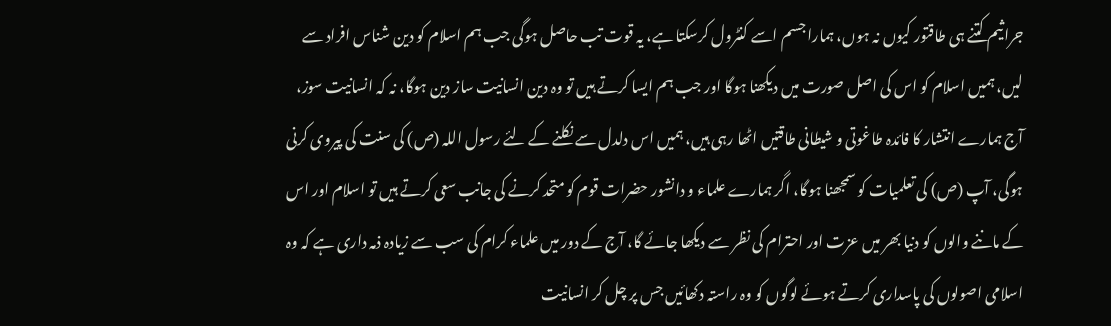جراثیم کتنے ہی طاقتور کیوں نہ ہوں، ہمارا جسم اسے کنٹرول کرسکتا ہے، یہ قوت تب حاصل ہوگی جب ہم اسلام کو دین شناس افراد سے لیں، ہمیں اسلام کو اس کی اصل صورت میں دیکھنا ہوگا اور جب ہم ایسا کرتے ہیں تو وہ دین انسانیت ساز دین ہوگا، نہ کہ انسانیت سوز، آج ہمارے انتشار کا فائدہ طاغوتی و شیطانی طاقتیں اٹھا رہی ہیں، ہمیں اس دلدل سے نکلنے کے لئے رسول اللہ (ص) کی سنت کی پیروی کرنی ہوگی، آپ (ص) کی تعلمیات کو سمجھنا ہوگا، اگر ہمارے علماء و دانشور حضرات قوم کو متحد کرنے کی جانب سعی کرتے ہیں تو اسلام اور اس کے ماننے والوں کو دنیا بھر میں عزت اور احترام کی نظر سے دیکھا جائے گا، آج کے دور میں علماء کرام کی سب سے زیادہ ذمہ داری ہے کہ وہ اسلامی اصولوں کی پاسداری کرتے ہوئے لوگوں کو وہ راستہ دکھائیں جس پر چل کر انسانیت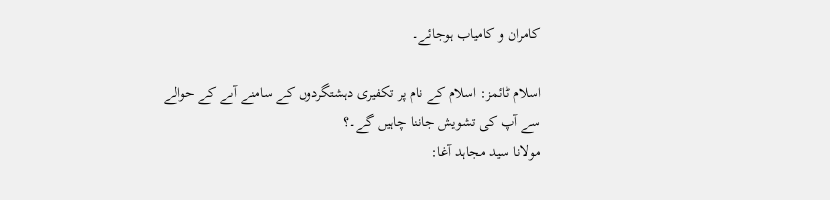کامران و کامیاب ہوجائے۔

اسلام ٹائمز: اسلام کے نام پر تکفیری دہشتگردوں کے سامنے آںے کے حوالے سے آپ کی تشویش جاننا چاہیں گے۔؟
مولانا سید مجاہد آغا: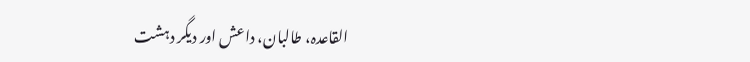القاعدہ، طالبان، داعش اور دیگر دہشت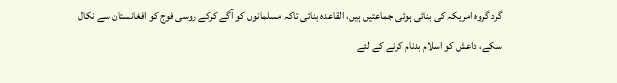گرد گروہ امریکہ کی بنائی ہوئی جماعتیں ہیں، القاعدہ بنائی تاکہ مسلمانوں کو آگے کرکے روسی فوج کو افغانستان سے نکال سکے، داعش کو اسلام بدنام کرنے کے لئے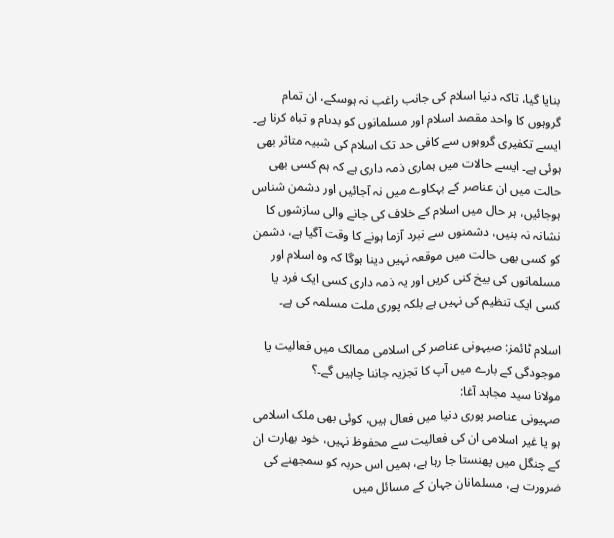بنایا گیا، تاکہ دنیا اسلام کی جانب راغب نہ ہوسکے، ان تمام گروہوں کا واحد مقصد اسلام اور مسلمانوں کو بدںام و تباہ کرنا ہے۔ ایسے تکفیری گروہوں سے کافی حد تک اسلام کی شبیہ متاثر بھی ہوئی ہے۔ ایسے حالات میں ہماری ذمہ داری ہے کہ ہم کسی بھی حالت میں ان عناصر کے بہکاوے میں نہ آجائیں اور دشمن شناس ہوجائیں، ہر حال میں اسلام کے خلاف کی جانے والی سازشوں کا نشانہ نہ بنیں، دشمنوں سے نبرد آزما ہونے کا وقت آگیا ہے، دشمن کو کسی بھی حالت میں موقعہ نہیں دینا ہوگا کہ وہ اسلام اور مسلمانوں کی بیخ کنی کریں اور یہ ذمہ داری کسی ایک فرد یا کسی ایک تنظیم کی نہیں ہے بلکہ پوری ملت مسلمہ کی ہے۔

اسلام ٹائمز: صیہونی عناصر کی اسلامی ممالک میں فعالیت یا موجودگی کے بارے میں آپ کا تجزیہ جاننا چاہیں گے۔؟
مولانا سید مجاہد آغا:
صہیونی عناصر پوری دنیا میں فعال ہیں، کوئی بھی ملک اسلامی ہو یا غیر اسلامی ان کی فعالیت سے محفوظ نہیں، خود بھارت ان کے چنگل میں پھنستا جا رہا ہے، ہمیں اس حربہ کو سمجھنے کی ضرورت ہے، مسلمانان جہان کے مسائل میں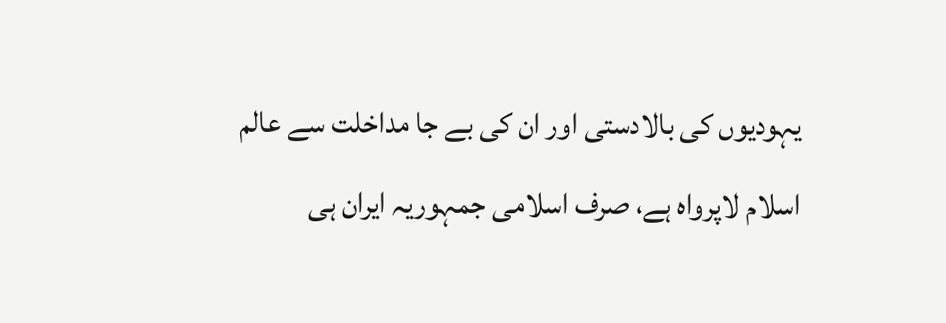یہودیوں کی بالادستی اور ان کی بے جا مداخلت سے عالم اسلام لاپرواہ ہے، صرف اسلامی جمہوریہ ایران ہی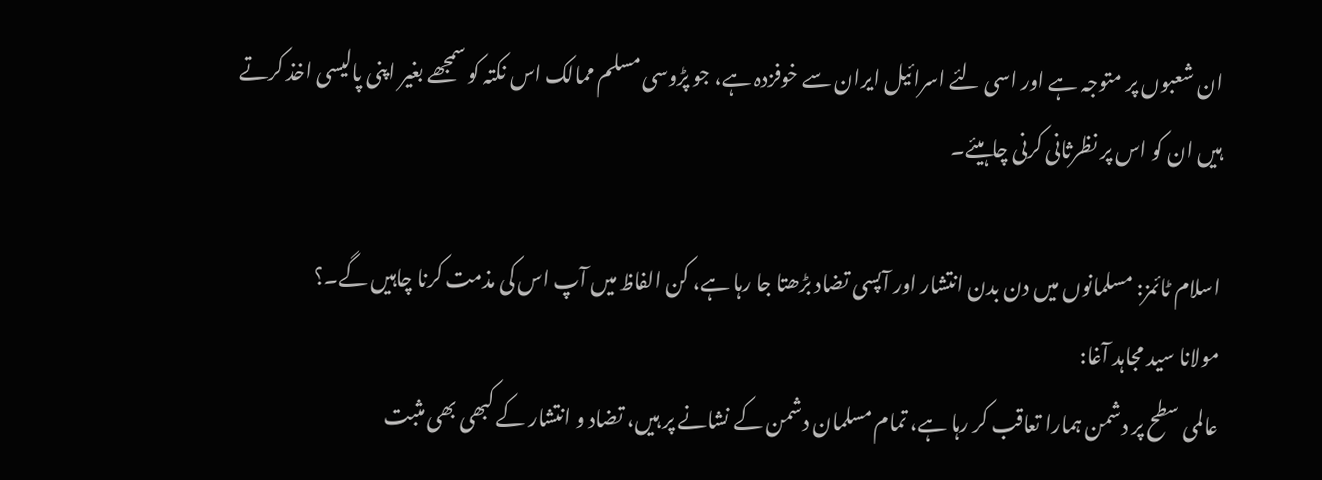ان شعبوں پر متوجہ ہے اور اسی لئے اسرائیل ایران سے خوفزدہ ہے، جو پڑوسی مسلم ممالک اس نکتہ کو سمجھے بغیر اپنی پالیسی اخذ کرتے ہیں ان کو اس پر نظرثانی کرنی چاہیئے۔

اسلام ٹائمز: مسلمانوں میں دن بدن انتشار اور آپسی تضاد بڑھتا جا رہا ہے، کن الفاظ میں آپ اس کی مذمت کرنا چاہیں گے۔؟
مولانا سید مجاہد آغا:
عالمی سطح پر دشمن ہمارا تعاقب کر رہا ہے، تمام مسلمان دشمن کے نشانے پر ہیں، تضاد و انتشار کے کبھی بھی مثبت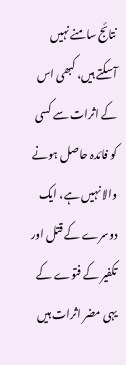نتائج سامنے نہیں آسکتے ہیں، کبھی اس کے اثرات سے کسی کو فائدہ حاصل ہونے والا نہیں ہے، ایک دوسرے کے قتل اور تکفیر کے فتوے کے یہی مضر اثرات ہیں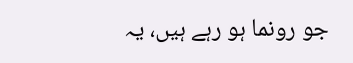جو رونما ہو رہے ہیں، یہ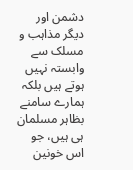دشمن اور دیگر مذاہب و مسلک سے وابستہ نہیں ہوتے ہیں بلکہ ہمارے سامنے بظاہر مسلمان ہی ہیں، جو اس خونین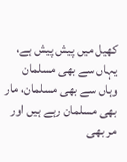کھیل میں پیش پیش ہے، یہاں سے بھی مسلمان وہاں سے بھی مسلمان، مار بھی مسلمان رہے ہیں اور مر بھی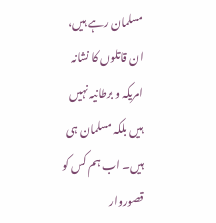مسلمان رہے ہیں، ان قاتلوں کا نشانہ امریکہ و برطانیہ نہیں ہیں بلکہ مسلمان ہی ہیں۔ اب ہم کس کو قصوروار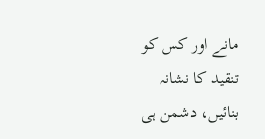مانے اور کس کو تنقید کا نشانہ بنائیں، دشمن ہی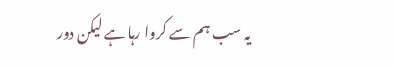یہ سب ہم سے کروا رہا ہے لیکن دور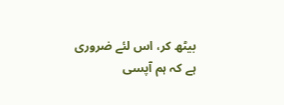بیٹھ کر، اس لئے ضروری ہے کہ ہم آپسی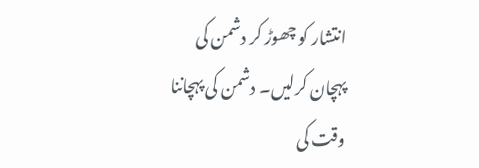انتشار کو چھوڑ کر دشمن کی پہچان کرلیں۔ دشمن کی پہچاننا وقت کی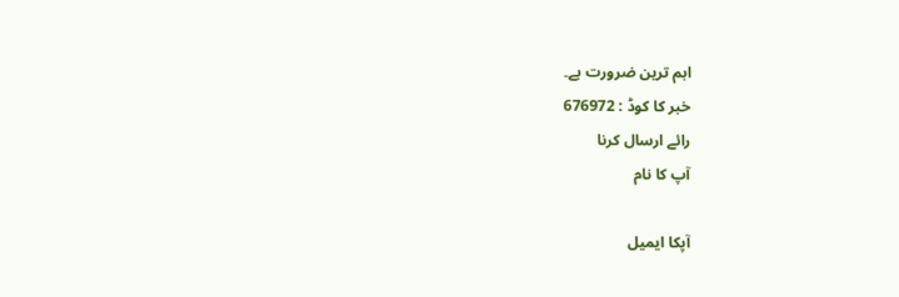اہم ترین ضرورت ہے۔
خبر کا کوڈ : 676972
رائے ارسال کرنا
آپ کا نام

آپکا ایمیل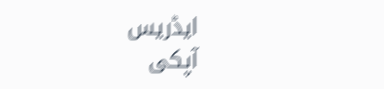ایڈریس
آپکی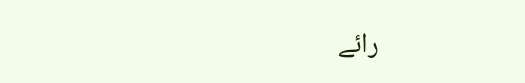رائے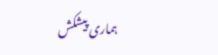ہماری پیشکش